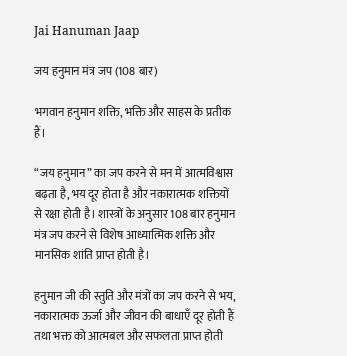Jai Hanuman Jaap

जय हनुमान मंत्र जप (108 बार)

भगवान हनुमान शक्ति, भक्ति और साहस के प्रतीक हैं।

“जय हनुमान” का जप करने से मन में आत्मविश्वास बढ़ता है, भय दूर होता है और नकारात्मक शक्तियों से रक्षा होती है। शास्त्रों के अनुसार 108 बार हनुमान मंत्र जप करने से विशेष आध्यात्मिक शक्ति और मानसिक शांति प्राप्त होती है।

हनुमान जी की स्तुति और मंत्रों का जप करने से भय, नकारात्मक ऊर्जा और जीवन की बाधाएँ दूर होती हैं तथा भक्त को आत्मबल और सफलता प्राप्त होती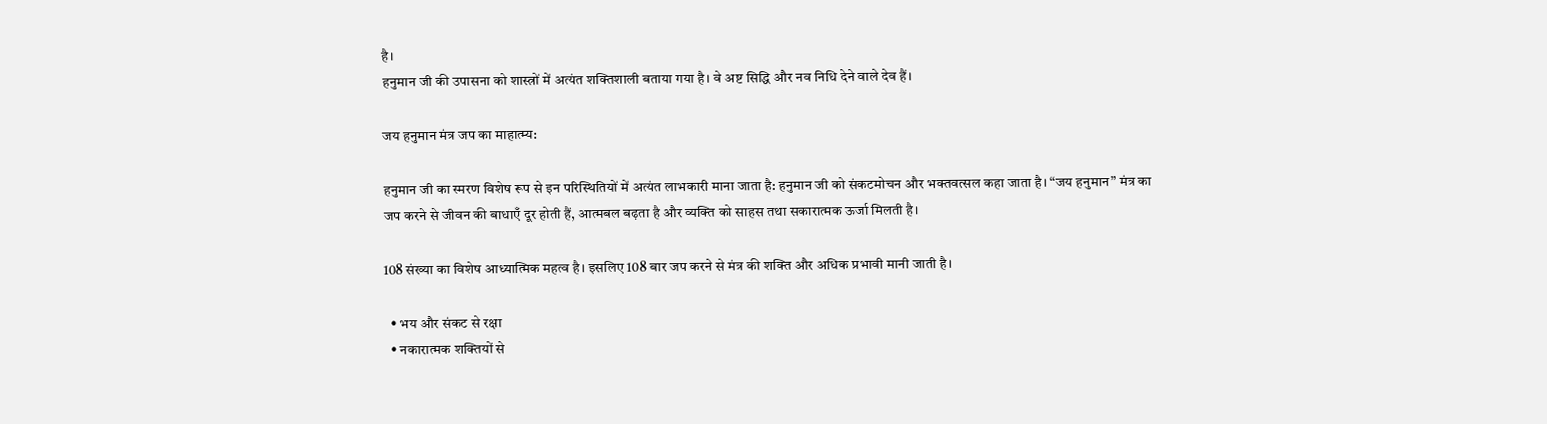है।
हनुमान जी की उपासना को शास्त्रों में अत्यंत शक्तिशाली बताया गया है। वे अष्ट सिद्धि और नव निधि देने वाले देव हैं।

जय हनुमान मंत्र जप का माहात्म्य:

हनुमान जी का स्मरण विशेष रूप से इन परिस्थितियों में अत्यंत लाभकारी माना जाता है: हनुमान जी को संकटमोचन और भक्तवत्सल कहा जाता है। “जय हनुमान” मंत्र का जप करने से जीवन की बाधाएँ दूर होती हैं, आत्मबल बढ़ता है और व्यक्ति को साहस तथा सकारात्मक ऊर्जा मिलती है।

108 संख्या का विशेष आध्यात्मिक महत्व है। इसलिए 108 बार जप करने से मंत्र की शक्ति और अधिक प्रभावी मानी जाती है।

  • भय और संकट से रक्षा
  • नकारात्मक शक्तियों से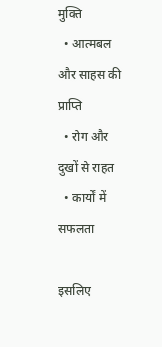मुक्ति
  • आत्मबल और साहस की प्राप्ति
  • रोग और दुखों से राहत
  • कार्यों में सफलता

इसलिए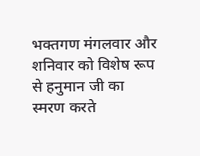भक्तगण मंगलवार और शनिवार को विशेष रूप से हनुमान जी का स्मरण करते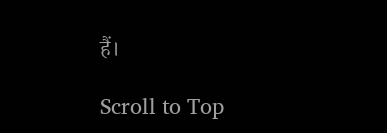हैं।

Scroll to Top